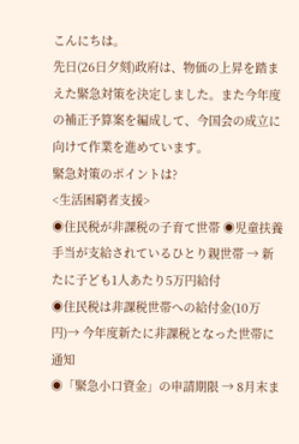こんにちは。
先日(26日夕刻)政府は、物価の上昇を踏まえた緊急対策を決定しました。また今年度の補正予算案を編成して、今国会の成立に向けて作業を進めています。
緊急対策のポイントは?
<生活困窮者支援>
◉住民税が非課税の子育て世帯 ◉児童扶養手当が支給されているひとり親世帯 → 新たに子ども1人あたり5万円給付
◉住民税は非課税世帯への給付金(10万円)→ 今年度新たに非課税となった世帯に通知
◉「緊急小口資金」の申請期限 → 8月末ま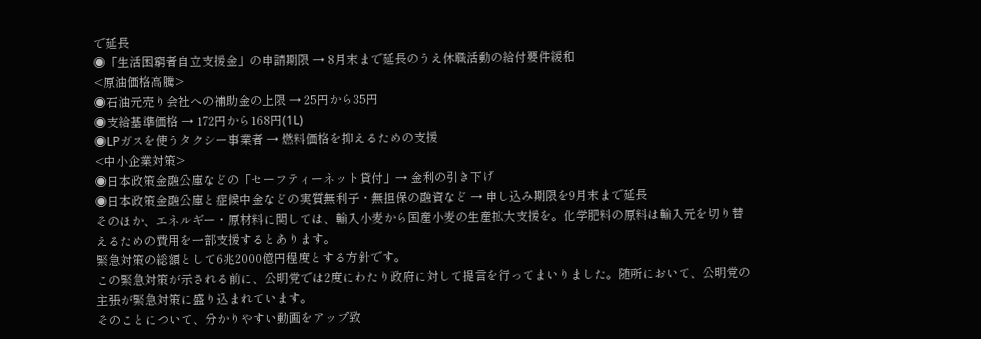で延長
◉「生活困窮者自立支援金」の申請期限 → 8月末まで延長のうえ休職活動の給付要件緩和
<原油価格高騰>
◉石油元売り会社への補助金の上限 → 25円から35円
◉支給基準価格 → 172円から168円(1L)
◉LPガスを使うタクシー事業者 → 燃料価格を抑えるための支援
<中小企業対策>
◉日本政策金融公庫などの「セーフティーネット貸付」→ 金利の引き下げ
◉日本政策金融公庫と症候中金などの実質無利子・無担保の融資など → 申し込み期限を9月末まで延長
そのほか、エネルギー・原材料に関しては、輸入小麦から国産小麦の生産拡大支援を。化学肥料の原料は輸入元を切り替えるための費用を一部支援するとあります。
緊急対策の総額として6兆2000億円程度とする方針です。
この緊急対策が示される前に、公明党では2度にわたり政府に対して提言を行ってまいりました。随所において、公明党の主張が緊急対策に盛り込まれています。
そのことについて、分かりやすい動画をアップ致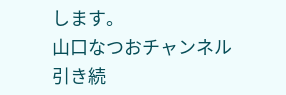します。
山口なつおチャンネル
引き続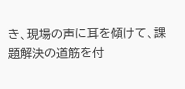き、現場の声に耳を傾けて、課題解決の道筋を付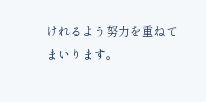けれるよう努力を重ねてまいります。